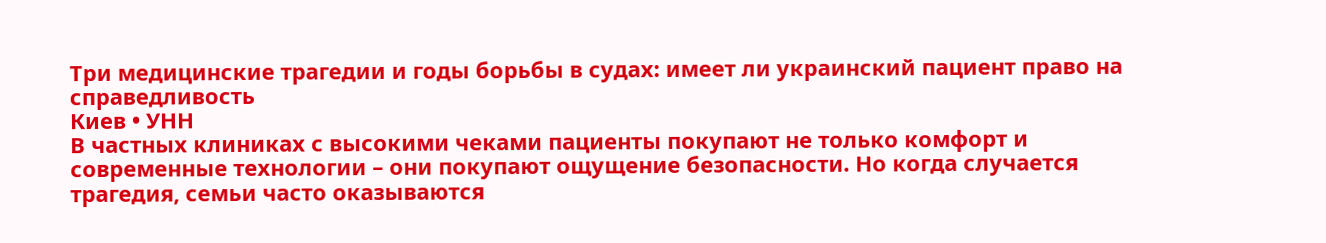Три медицинские трагедии и годы борьбы в судах: имеет ли украинский пациент право на справедливость
Киев • УНН
В частных клиниках с высокими чеками пациенты покупают не только комфорт и современные технологии – они покупают ощущение безопасности. Но когда случается трагедия, семьи часто оказываются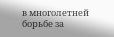в многолетней борьбе за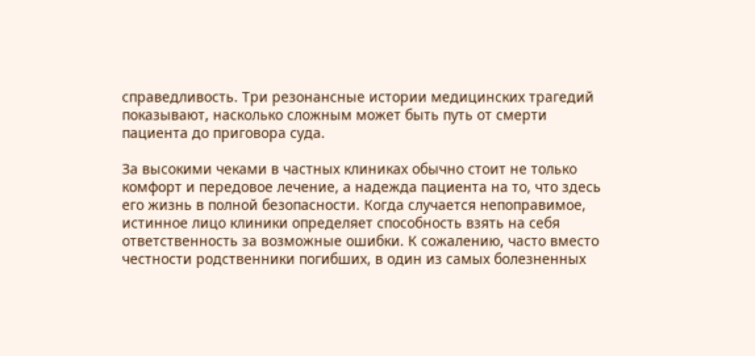справедливость. Три резонансные истории медицинских трагедий показывают, насколько сложным может быть путь от смерти пациента до приговора суда.

За высокими чеками в частных клиниках обычно стоит не только комфорт и передовое лечение, а надежда пациента на то, что здесь его жизнь в полной безопасности. Когда случается непоправимое, истинное лицо клиники определяет способность взять на себя ответственность за возможные ошибки. К сожалению, часто вместо честности родственники погибших, в один из самых болезненных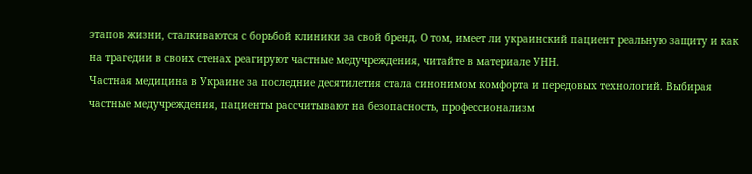этапов жизни, сталкиваются с борьбой клиники за свой бренд. О том, имеет ли украинский пациент реальную защиту и как на трагедии в своих стенах реагируют частные медучреждения, читайте в материале УНН.
Частная медицина в Украине за последние десятилетия стала синонимом комфорта и передовых технологий. Выбирая частные медучреждения, пациенты рассчитывают на безопасность, профессионализм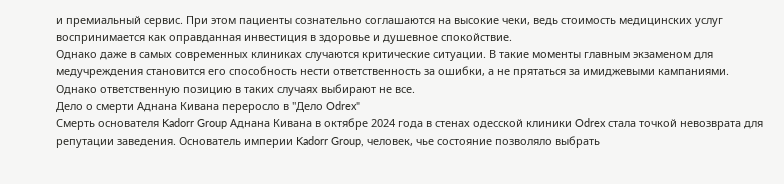и премиальный сервис. При этом пациенты сознательно соглашаются на высокие чеки, ведь стоимость медицинских услуг воспринимается как оправданная инвестиция в здоровье и душевное спокойствие.
Однако даже в самых современных клиниках случаются критические ситуации. В такие моменты главным экзаменом для медучреждения становится его способность нести ответственность за ошибки, а не прятаться за имиджевыми кампаниями. Однако ответственную позицию в таких случаях выбирают не все.
Дело о смерти Аднана Кивана переросло в "Дело Odrex"
Смерть основателя Kadorr Group Аднана Кивана в октябре 2024 года в стенах одесской клиники Odrex стала точкой невозврата для репутации заведения. Основатель империи Kadorr Group, человек, чье состояние позволяло выбрать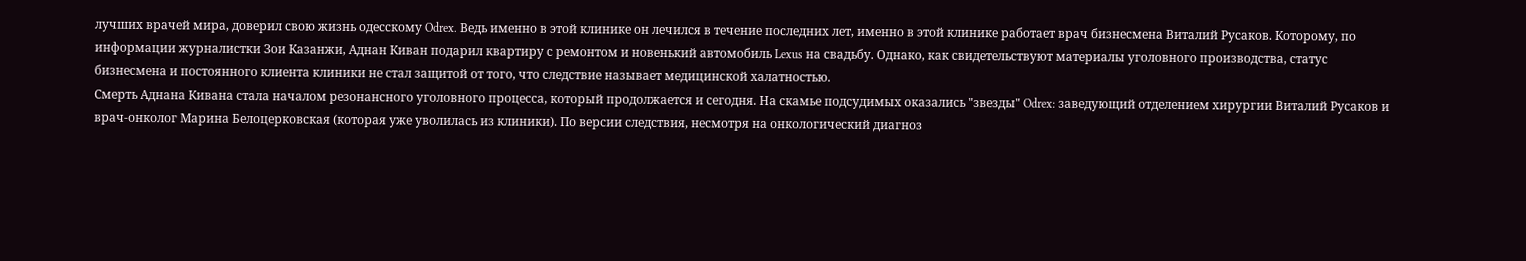лучших врачей мира, доверил свою жизнь одесскому Odrex. Ведь именно в этой клинике он лечился в течение последних лет, именно в этой клинике работает врач бизнесмена Виталий Русаков. Которому, по информации журналистки Зои Казанжи, Аднан Киван подарил квартиру с ремонтом и новенький автомобиль Lexus на свадьбу. Однако, как свидетельствуют материалы уголовного производства, статус бизнесмена и постоянного клиента клиники не стал защитой от того, что следствие называет медицинской халатностью.
Смерть Аднана Кивана стала началом резонансного уголовного процесса, который продолжается и сегодня. На скамье подсудимых оказались "звезды" Odrex: заведующий отделением хирургии Виталий Русаков и врач-онколог Марина Белоцерковская (которая уже уволилась из клиники). По версии следствия, несмотря на онкологический диагноз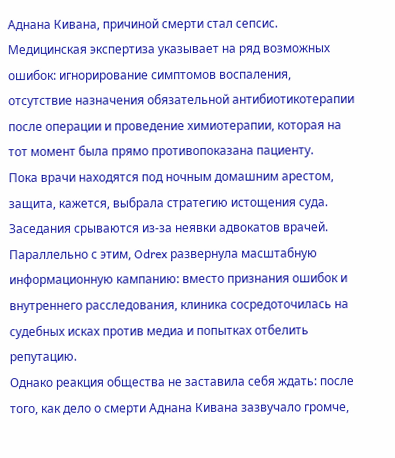Аднана Кивана, причиной смерти стал сепсис. Медицинская экспертиза указывает на ряд возможных ошибок: игнорирование симптомов воспаления, отсутствие назначения обязательной антибиотикотерапии после операции и проведение химиотерапии, которая на тот момент была прямо противопоказана пациенту.
Пока врачи находятся под ночным домашним арестом, защита, кажется, выбрала стратегию истощения суда. Заседания срываются из-за неявки адвокатов врачей. Параллельно с этим, Odrex развернула масштабную информационную кампанию: вместо признания ошибок и внутреннего расследования, клиника сосредоточилась на судебных исках против медиа и попытках отбелить репутацию.
Однако реакция общества не заставила себя ждать: после того, как дело о смерти Аднана Кивана зазвучало громче,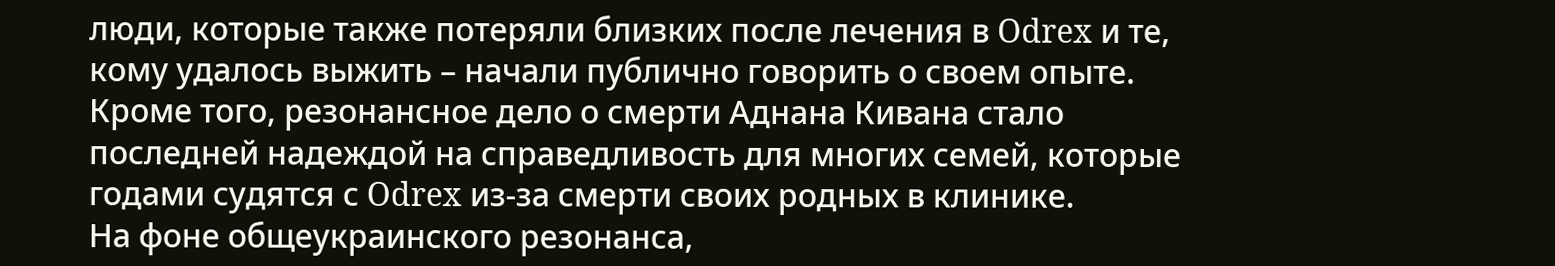люди, которые также потеряли близких после лечения в Odrex и те, кому удалось выжить – начали публично говорить о своем опыте. Кроме того, резонансное дело о смерти Аднана Кивана стало последней надеждой на справедливость для многих семей, которые годами судятся с Odrex из-за смерти своих родных в клинике.
На фоне общеукраинского резонанса,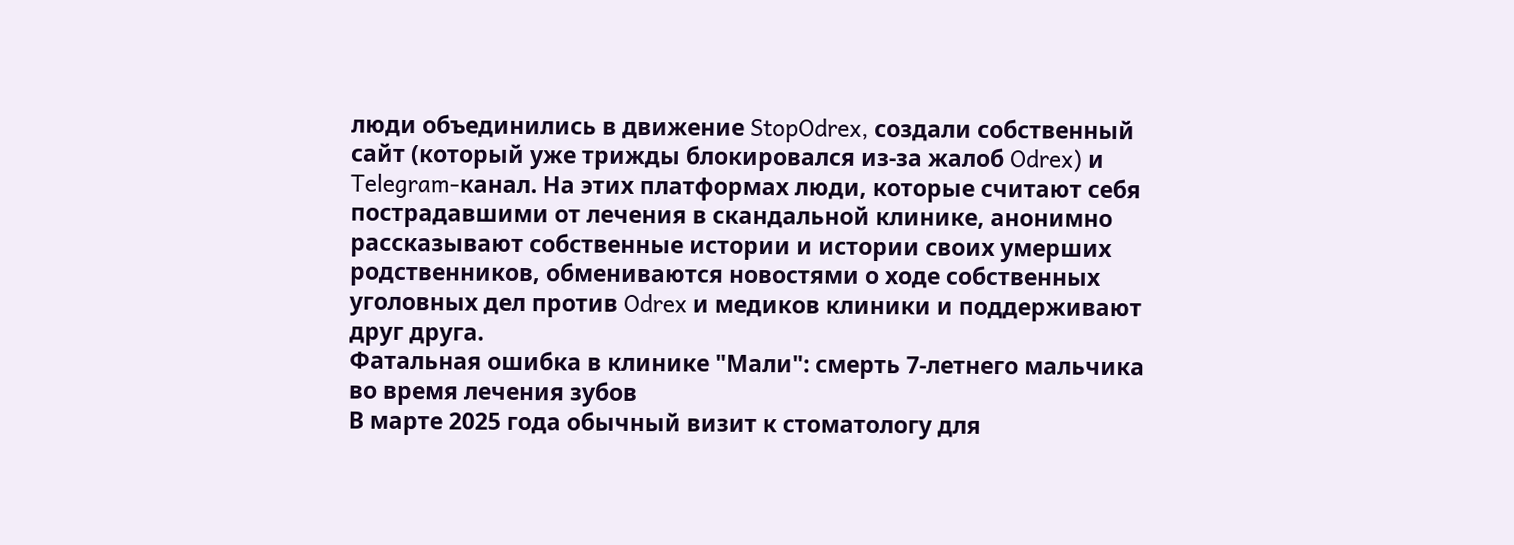люди объединились в движение StopOdrex, создали собственный сайт (который уже трижды блокировался из-за жалоб Odrex) и Telegram-канал. На этих платформах люди, которые считают себя пострадавшими от лечения в скандальной клинике, анонимно рассказывают собственные истории и истории своих умерших родственников, обмениваются новостями о ходе собственных уголовных дел против Odrex и медиков клиники и поддерживают друг друга.
Фатальная ошибка в клинике "Мали": смерть 7-летнего мальчика во время лечения зубов
В марте 2025 года обычный визит к стоматологу для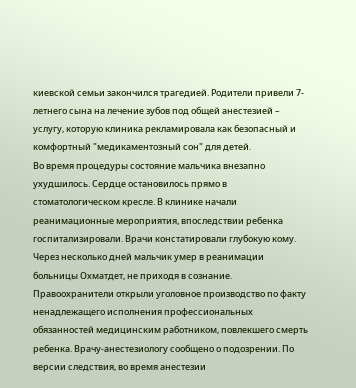киевской семьи закончился трагедией. Родители привели 7-летнего сына на лечение зубов под общей анестезией – услугу, которую клиника рекламировала как безопасный и комфортный "медикаментозный сон" для детей.
Во время процедуры состояние мальчика внезапно ухудшилось. Сердце остановилось прямо в стоматологическом кресле. В клинике начали реанимационные мероприятия, впоследствии ребенка госпитализировали. Врачи констатировали глубокую кому. Через несколько дней мальчик умер в реанимации больницы Охматдет, не приходя в сознание.
Правоохранители открыли уголовное производство по факту ненадлежащего исполнения профессиональных обязанностей медицинским работником, повлекшего смерть ребенка. Врачу-анестезиологу сообщено о подозрении. По версии следствия, во время анестезии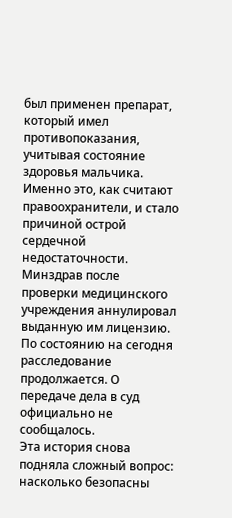был применен препарат, который имел противопоказания, учитывая состояние здоровья мальчика. Именно это, как считают правоохранители, и стало причиной острой сердечной недостаточности.
Минздрав после проверки медицинского учреждения аннулировал выданную им лицензию. По состоянию на сегодня расследование продолжается. О передаче дела в суд официально не сообщалось.
Эта история снова подняла сложный вопрос: насколько безопасны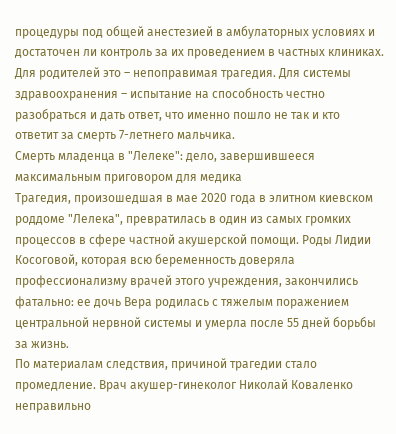процедуры под общей анестезией в амбулаторных условиях и достаточен ли контроль за их проведением в частных клиниках. Для родителей это – непоправимая трагедия. Для системы здравоохранения – испытание на способность честно разобраться и дать ответ, что именно пошло не так и кто ответит за смерть 7-летнего мальчика.
Смерть младенца в "Лелеке": дело, завершившееся максимальным приговором для медика
Трагедия, произошедшая в мае 2020 года в элитном киевском роддоме "Лелека", превратилась в один из самых громких процессов в сфере частной акушерской помощи. Роды Лидии Косоговой, которая всю беременность доверяла профессионализму врачей этого учреждения, закончились фатально: ее дочь Вера родилась с тяжелым поражением центральной нервной системы и умерла после 55 дней борьбы за жизнь.
По материалам следствия, причиной трагедии стало промедление. Врач акушер-гинеколог Николай Коваленко неправильно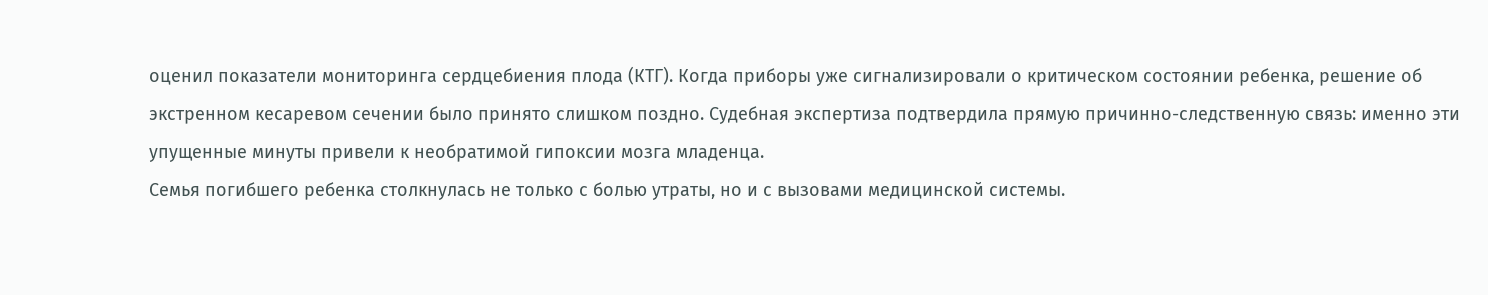оценил показатели мониторинга сердцебиения плода (КТГ). Когда приборы уже сигнализировали о критическом состоянии ребенка, решение об экстренном кесаревом сечении было принято слишком поздно. Судебная экспертиза подтвердила прямую причинно-следственную связь: именно эти упущенные минуты привели к необратимой гипоксии мозга младенца.
Семья погибшего ребенка столкнулась не только с болью утраты, но и с вызовами медицинской системы.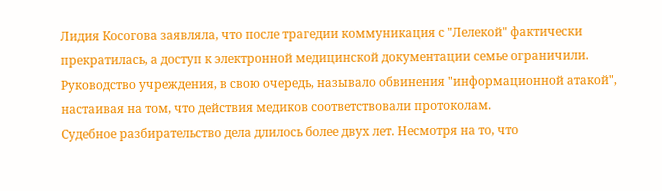Лидия Косогова заявляла, что после трагедии коммуникация с "Лелекой" фактически прекратилась, а доступ к электронной медицинской документации семье ограничили.
Руководство учреждения, в свою очередь, называло обвинения "информационной атакой", настаивая на том, что действия медиков соответствовали протоколам.
Судебное разбирательство дела длилось более двух лет. Несмотря на то, что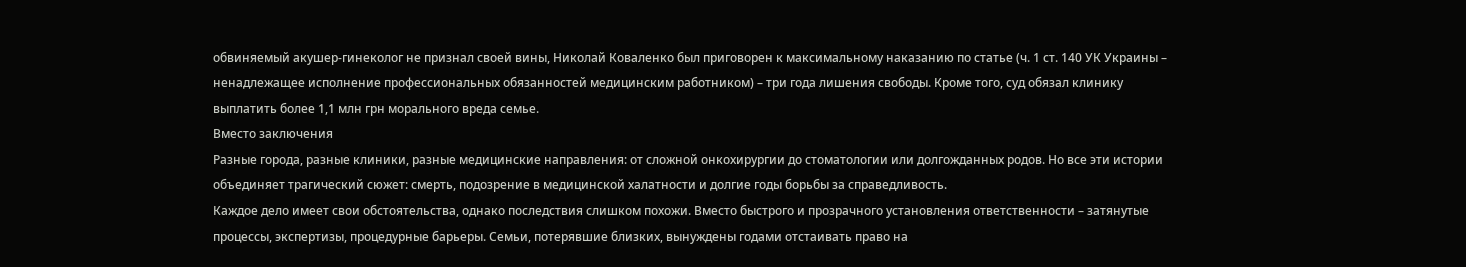обвиняемый акушер-гинеколог не признал своей вины, Николай Коваленко был приговорен к максимальному наказанию по статье (ч. 1 ст. 140 УК Украины – ненадлежащее исполнение профессиональных обязанностей медицинским работником) – три года лишения свободы. Кроме того, суд обязал клинику выплатить более 1,1 млн грн морального вреда семье.
Вместо заключения
Разные города, разные клиники, разные медицинские направления: от сложной онкохирургии до стоматологии или долгожданных родов. Но все эти истории объединяет трагический сюжет: смерть, подозрение в медицинской халатности и долгие годы борьбы за справедливость.
Каждое дело имеет свои обстоятельства, однако последствия слишком похожи. Вместо быстрого и прозрачного установления ответственности – затянутые процессы, экспертизы, процедурные барьеры. Семьи, потерявшие близких, вынуждены годами отстаивать право на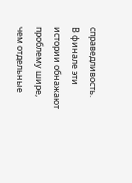справедливость.
В финале эти истории обнажают проблему шире, чем отдельные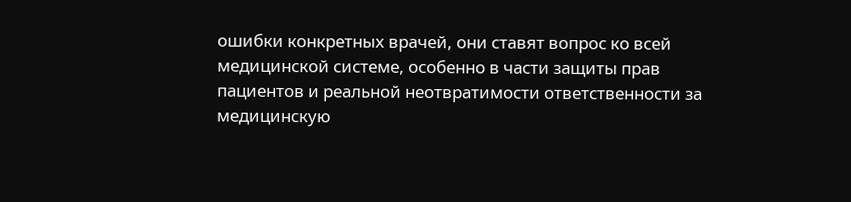ошибки конкретных врачей, они ставят вопрос ко всей медицинской системе, особенно в части защиты прав пациентов и реальной неотвратимости ответственности за медицинскую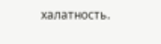халатность.